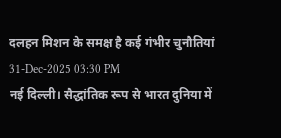दलहन मिशन के समक्ष है कई गंभीर चुनौतियां
31-Dec-2025 03:30 PM
नई दिल्ली। सैद्धांतिक रूप से भारत दुनिया में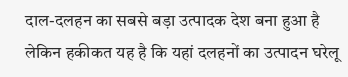दाल-दलहन का सबसे बड़ा उत्पादक देश बना हुआ है लेकिन हकीकत यह है कि यहां दलहनों का उत्पादन घरेलू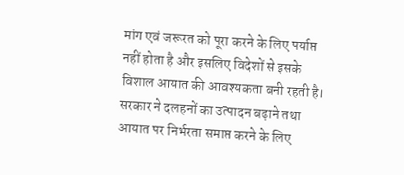मांग एवं जरूरत को पूरा करने के लिए पर्याप्त नहीं होता है और इसलिए विदेशों से इसके विशाल आयात की आवश्यकता बनी रहती है।
सरकार ने दलहनों का उत्पादन बढ़ाने तथा आयात पर निर्भरता समाप्त करने के लिए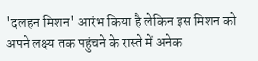'दलहन मिशन' आरंभ किया है लेकिन इस मिशन को अपने लक्ष्य तक पहुंचने के रास्ते में अनेक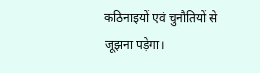कठिनाइयों एवं चुनौतियों से जूझना पड़ेगा।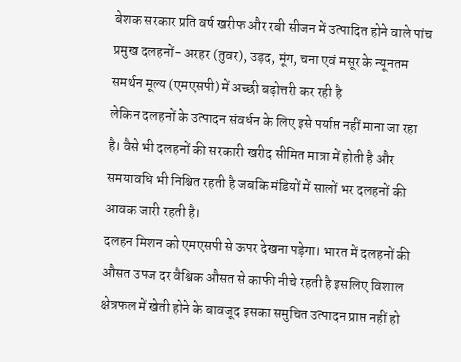बेशक सरकार प्रति वर्ष खरीफ और रबी सीजन में उत्पादित होने वाले पांच प्रमुख दलहनों- अरहर (तुवर), उड़द, मूंग, चना एवं मसूर के न्यूनतम समर्थन मूल्य (एमएसपी) में अच्छी बढ़ोत्तरी कर रही है
लेकिन दलहनों के उत्पादन संवर्धन के लिए इसे पर्याप्त नहीं माना जा रहा है। वैसे भी दलहनों की सरकारी खरीद सीमित मात्रा में होती है और समयावधि भी निश्चित रहती है जबकि मंडियों में सालों भर दलहनों की आवक जारी रहती है।
दलहन मिशन को एमएसपी से ऊपर देखना पड़ेगा। भारत में दलहनों की औसत उपज दर वैश्विक औसत से काफी नीचे रहती है इसलिए विशाल क्षेत्रफल में खेती होने के बावजूद इसका समुचित उत्पादन प्राप्त नहीं हो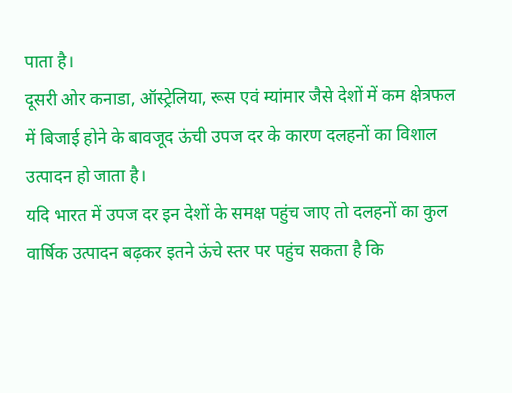पाता है।
दूसरी ओर कनाडा, ऑस्ट्रेलिया, रूस एवं म्यांमार जैसे देशों में कम क्षेत्रफल में बिजाई होने के बावजूद ऊंची उपज दर के कारण दलहनों का विशाल उत्पादन हो जाता है।
यदि भारत में उपज दर इन देशों के समक्ष पहुंच जाए तो दलहनों का कुल वार्षिक उत्पादन बढ़कर इतने ऊंचे स्तर पर पहुंच सकता है कि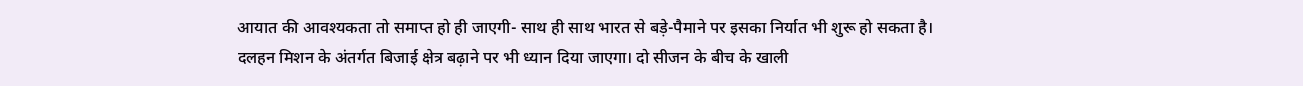आयात की आवश्यकता तो समाप्त हो ही जाएगी- साथ ही साथ भारत से बड़े-पैमाने पर इसका निर्यात भी शुरू हो सकता है।
दलहन मिशन के अंतर्गत बिजाई क्षेत्र बढ़ाने पर भी ध्यान दिया जाएगा। दो सीजन के बीच के खाली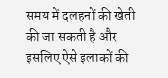समय में दलहनों की खेती की जा सकती है और इसलिए ऐसे इलाकों की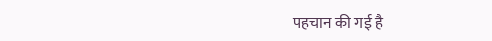पहचान की गई है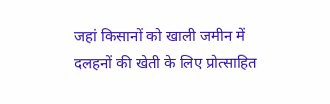जहां किसानों को खाली जमीन में दलहनों की खेती के लिए प्रोत्साहित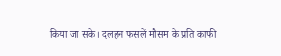किया जा सके। दलहन फसलें मौसम के प्रति काफी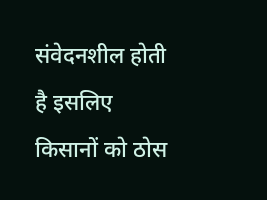संवेदनशील होती है इसलिए किसानों को ठोस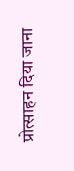प्रोत्साहन दिया जाना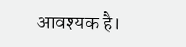आवश्यक है।